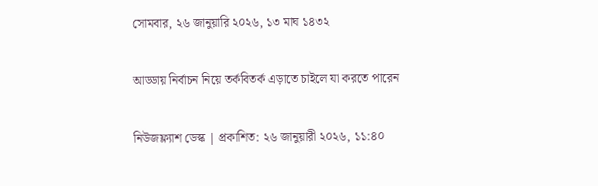সোমবার, ২৬ জানুয়ারি ২০২৬, ১৩ মাঘ ১৪৩২

আড্ডায় নির্বাচন নিয়ে তর্কবিতর্ক এড়াতে চাইলে যা করতে পারেন

নিউজফ্ল্যাশ ডেস্ক | প্রকাশিত: ২৬ জানুয়ারী ২০২৬, ১১:৪০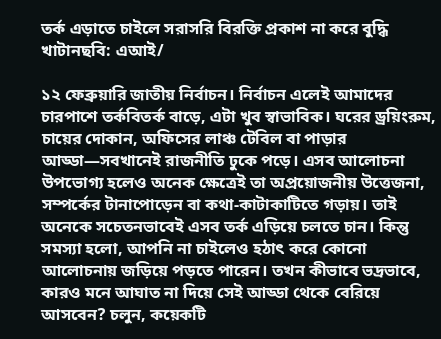তর্ক এড়াতে চাইলে সরাসরি বিরক্তি প্রকাশ না করে বুদ্ধি খাটানছবি: এআই/

১২ ফেব্রুয়ারি জাতীয় নির্বাচন। নির্বাচন এলেই আমাদের চারপাশে তর্কবিতর্ক বাড়ে, এটা খুব স্বাভাবিক। ঘরের ড্রয়িংরুম, চায়ের দোকান, অফিসের লাঞ্চ টেবিল বা পাড়ার আড্ডা—সবখানেই রাজনীতি ঢুকে পড়ে। এসব আলোচনা উপভোগ্য হলেও অনেক ক্ষেত্রেই তা অপ্রয়োজনীয় উত্তেজনা, সম্পর্কের টানাপোড়েন বা কথা-কাটাকাটিতে গড়ায়। তাই অনেকে সচেতনভাবেই এসব তর্ক এড়িয়ে চলতে চান। কিন্তু সমস্যা হলো, আপনি না চাইলেও হঠাৎ করে কোনো আলোচনায় জড়িয়ে পড়তে পারেন। তখন কীভাবে ভদ্রভাবে, কারও মনে আঘাত না দিয়ে সেই আড্ডা থেকে বেরিয়ে আসবেন? চলুন, কয়েকটি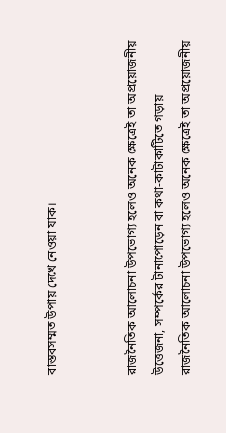বাস্তবসম্মত উপায় দেখে নেওয়া যাক।


রাজনৈতিক আলোচনা উপভোগ্য হলেও অনেক ক্ষেত্রেই তা অপ্রয়োজনীয় উত্তেজনা, সম্পর্কের টানাপোড়েন বা কথা-কাটাকাটিতে গড়ায়
রাজনৈতিক আলোচনা উপভোগ্য হলেও অনেক ক্ষেত্রেই তা অপ্রয়োজনীয়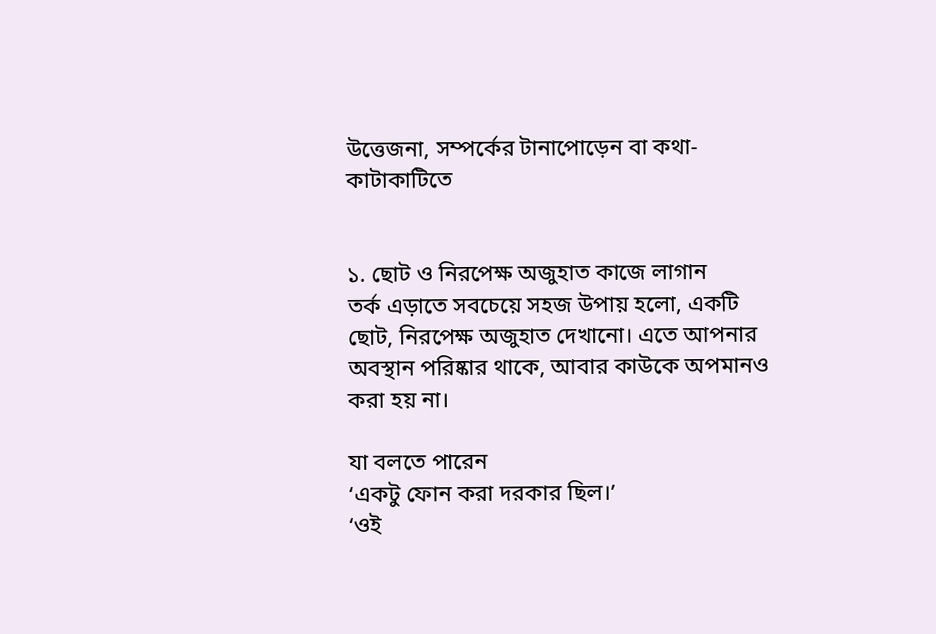উত্তেজনা, সম্পর্কের টানাপোড়েন বা কথা-কাটাকাটিতে


১. ছোট ও নিরপেক্ষ অজুহাত কাজে লাগান
তর্ক এড়াতে সবচেয়ে সহজ উপায় হলো, একটি ছোট, নিরপেক্ষ অজুহাত দেখানো। এতে আপনার অবস্থান পরিষ্কার থাকে, আবার কাউকে অপমানও করা হয় না।

যা বলতে পারেন
‘একটু ফোন করা দরকার ছিল।’
‘ওই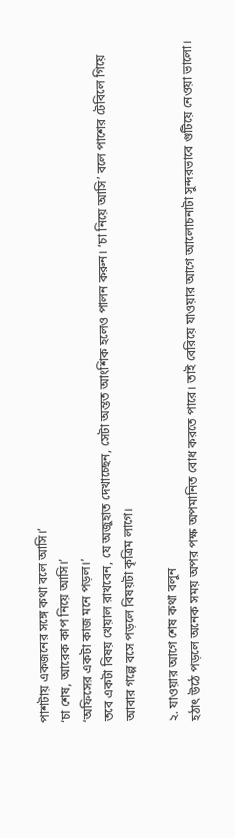পাশটায় একজনের সঙ্গে কথা বলে আসি।’
‘চা শেষ, আরেক কাপ নিয়ে আসি।’
‘অফিসের একটা কাজ মনে পড়ল।’
তবে একটা বিষয় খেয়াল রাখবেন, যে অজুহাত দেখাচ্ছেন, সেটা অন্তত আংশিক হলেও পালন করুন। ‘চা নিয়ে আসি’ বলে পাশের টেবিলে গিয়ে আবার গল্পে বসে পড়লে বিষয়টা কৃত্রিম লাগে।

২. যাওয়ার আগে শেষ কথা বলুন
হঠাৎ উঠে পড়লে অনেক সময় অপর পক্ষ অপমানিত বোধ করতে পারে। তাই বেরিয়ে যাওয়ার আগে আলোচনাটা সুন্দরভাবে গুটিয়ে নেওয়া ভালো।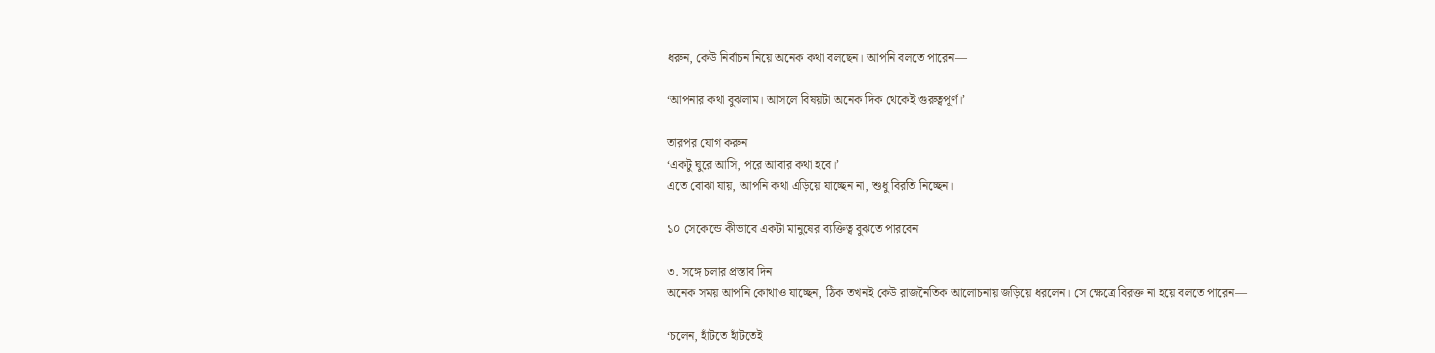ধরুন, কেউ নির্বাচন নিয়ে অনেক কথা বলছেন। আপনি বলতে পারেন—

‘আপনার কথা বুঝলাম। আসলে বিষয়টা অনেক দিক থেকেই গুরুত্বপূর্ণ।’

তারপর যোগ করুন
‘একটু ঘুরে আসি, পরে আবার কথা হবে।’
এতে বোঝা যায়, আপনি কথা এড়িয়ে যাচ্ছেন না, শুধু বিরতি নিচ্ছেন।

১০ সেকেন্ডে কীভাবে একটা মানুষের ব্যক্তিত্ব বুঝতে পারবেন

৩. সঙ্গে চলার প্রস্তাব দিন
অনেক সময় আপনি কোথাও যাচ্ছেন, ঠিক তখনই কেউ রাজনৈতিক আলোচনায় জড়িয়ে ধরলেন। সে ক্ষেত্রে বিরক্ত না হয়ে বলতে পারেন—

‘চলেন, হাঁটতে হাঁটতেই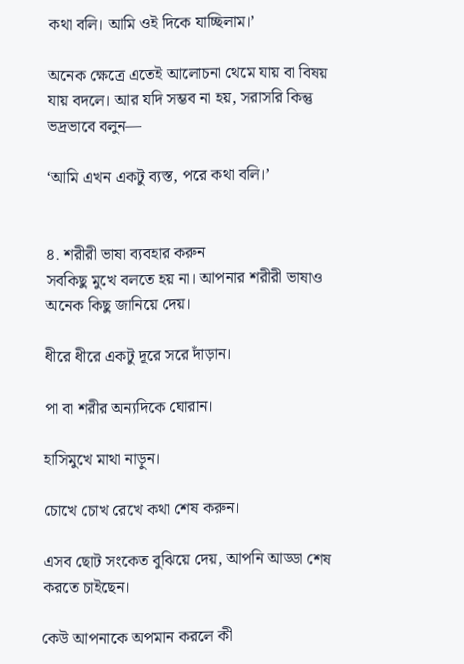কথা বলি। আমি ওই দিকে যাচ্ছিলাম।’

অনেক ক্ষেত্রে এতেই আলোচনা থেমে যায় বা বিষয় যায় বদলে। আর যদি সম্ভব না হয়, সরাসরি কিন্তু ভদ্রভাবে বলুন—

‘আমি এখন একটু ব্যস্ত, পরে কথা বলি।’


৪. শরীরী ভাষা ব্যবহার করুন
সবকিছু মুখে বলতে হয় না। আপনার শরীরী ভাষাও অনেক কিছু জানিয়ে দেয়।

ধীরে ধীরে একটু দূরে সরে দাঁড়ান।

পা বা শরীর অন্যদিকে ঘোরান।

হাসিমুখে মাথা নাড়ুন।

চোখে চোখ রেখে কথা শেষ করুন।

এসব ছোট সংকেত বুঝিয়ে দেয়, আপনি আড্ডা শেষ করতে চাইছেন।

কেউ আপনাকে অপমান করলে কী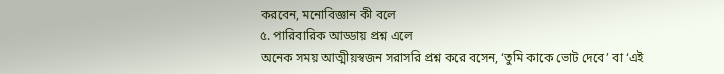করবেন, মনোবিজ্ঞান কী বলে
৫. পারিবারিক আড্ডায় প্রশ্ন এলে
অনেক সময় আত্মীয়স্বজন সরাসরি প্রশ্ন করে বসেন, ‘তুমি কাকে ভোট দেবে’ বা ‘এই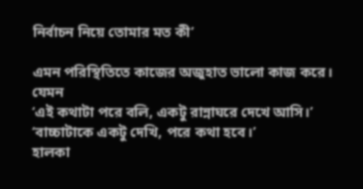নির্বাচন নিয়ে তোমার মত কী’

এমন পরিস্থিতিতে কাজের অজুহাত ভালো কাজ করে। যেমন
‘এই কথাটা পরে বলি, একটু রান্নাঘরে দেখে আসি।’
‘বাচ্চাটাকে একটু দেখি, পরে কথা হবে।’
হালকা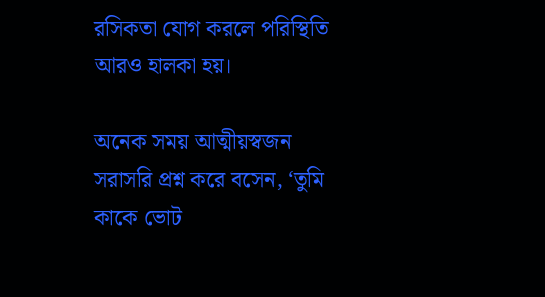রসিকতা যোগ করলে পরিস্থিতি আরও হালকা হয়।

অনেক সময় আত্মীয়স্বজন সরাসরি প্রশ্ন করে বসেন, ‘তুমি কাকে ভোট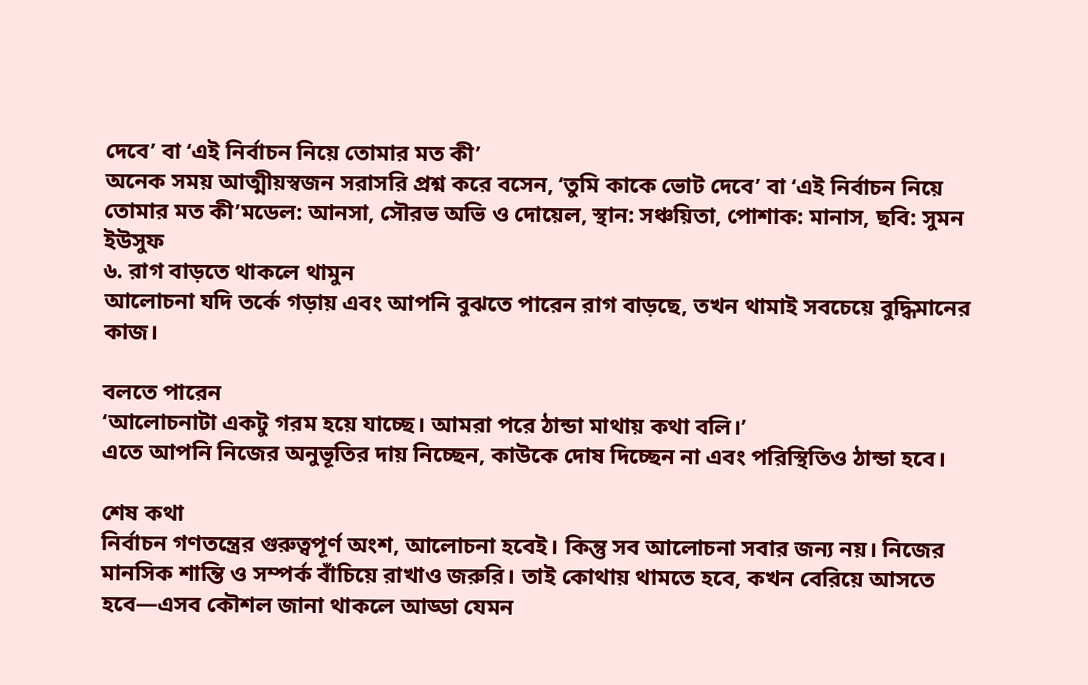দেবে’ বা ‘এই নির্বাচন নিয়ে তোমার মত কী’
অনেক সময় আত্মীয়স্বজন সরাসরি প্রশ্ন করে বসেন, ‘তুমি কাকে ভোট দেবে’ বা ‘এই নির্বাচন নিয়ে তোমার মত কী’মডেল: আনসা, সৌরভ অভি ও দোয়েল, স্থান: সঞ্চয়িতা, পোশাক: মানাস, ছবি: সুমন ইউসুফ
৬. রাগ বাড়তে থাকলে থামুন
আলোচনা যদি তর্কে গড়ায় এবং আপনি বুঝতে পারেন রাগ বাড়ছে, তখন থামাই সবচেয়ে বুদ্ধিমানের কাজ।

বলতে পারেন
‘আলোচনাটা একটু গরম হয়ে যাচ্ছে। আমরা পরে ঠান্ডা মাথায় কথা বলি।’
এতে আপনি নিজের অনুভূতির দায় নিচ্ছেন, কাউকে দোষ দিচ্ছেন না এবং পরিস্থিতিও ঠান্ডা হবে।

শেষ কথা
নির্বাচন গণতন্ত্রের গুরুত্বপূর্ণ অংশ, আলোচনা হবেই। কিন্তু সব আলোচনা সবার জন্য নয়। নিজের মানসিক শান্তি ও সম্পর্ক বাঁচিয়ে রাখাও জরুরি। তাই কোথায় থামতে হবে, কখন বেরিয়ে আসতে হবে—এসব কৌশল জানা থাকলে আড্ডা যেমন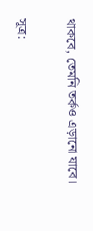থাকবে, তেমনি তর্কও এড়ানো যাবে।

সূত্র: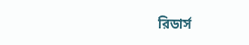রিডার্স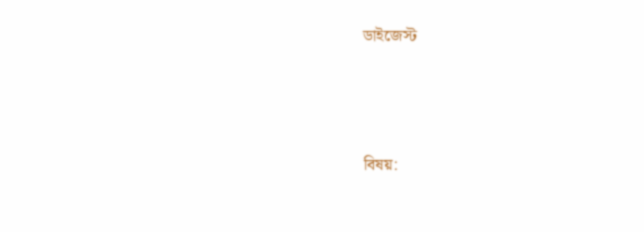ডাইজেস্ট



বিষয়: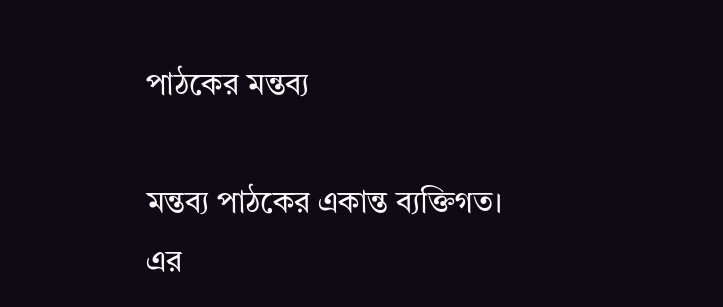পাঠকের মন্তব্য

মন্তব্য পাঠকের একান্ত ব্যক্তিগত। এর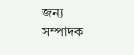জন্য সম্পাদক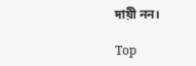দায়ী নন।

Top